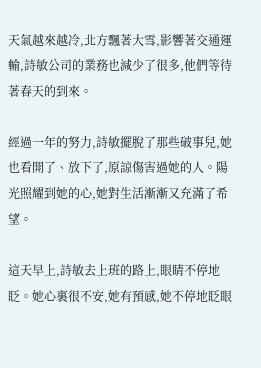天氣越來越冷,北方飄著大雪,影響著交通運輸,詩敏公司的業務也減少了很多,他們等待著春天的到來。

經過一年的努力,詩敏擺脫了那些破事兒,她也看開了、放下了,原諒傷害過她的人。陽光照耀到她的心,她對生活漸漸又充滿了希望。

這天早上,詩敏去上班的路上,眼睛不停地眨。她心裏很不安,她有預感,她不停地眨眼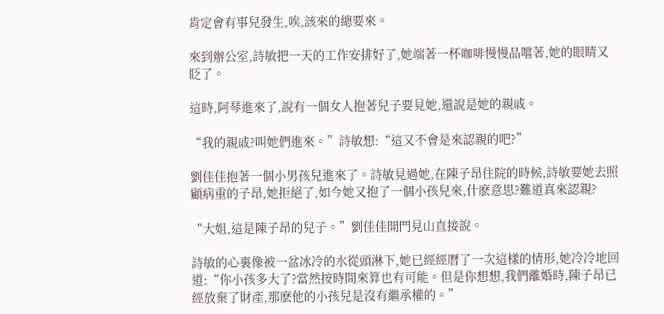肯定會有事兒發生,唉,該來的總要來。

來到辦公室,詩敏把一天的工作安排好了,她端著一杯咖啡慢慢品嚐著,她的眼睛又眨了。

這時,阿琴進來了,說有一個女人抱著兒子要見她,還說是她的親戚。

“我的親戚?叫她們進來。”詩敏想:“這又不會是來認親的吧?”

劉佳佳抱著一個小男孩兒進來了。詩敏見過她,在陳子昂住院的時候,詩敏要她去照顧病重的子昂,她拒絕了,如今她又抱了一個小孩兒來,什麽意思?難道真來認親?

“大姐,這是陳子昂的兒子。”劉佳佳開門見山直接說。

詩敏的心裏像被一盆冰冷的水從頭淋下,她已經經曆了一次這樣的情形,她冷冷地回道:“你小孩多大了?當然按時間來算也有可能。但是你想想,我們離婚時,陳子昂已經放棄了財產,那麽他的小孩兒是沒有繼承權的。”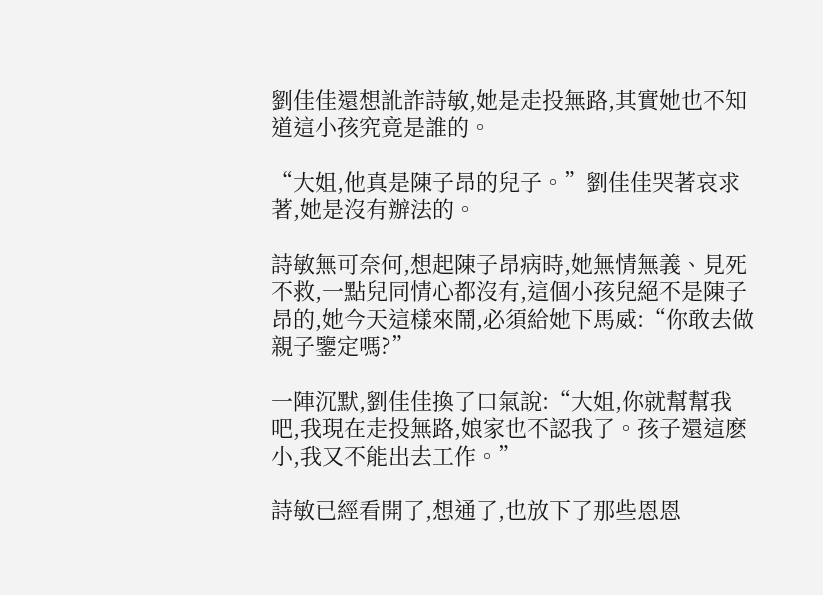劉佳佳還想訛詐詩敏,她是走投無路,其實她也不知道這小孩究竟是誰的。

“大姐,他真是陳子昂的兒子。”劉佳佳哭著哀求著,她是沒有辦法的。

詩敏無可奈何,想起陳子昂病時,她無情無義、見死不救,一點兒同情心都沒有,這個小孩兒絕不是陳子昂的,她今天這樣來鬧,必須給她下馬威:“你敢去做親子鑒定嗎?”

一陣沉默,劉佳佳換了口氣說:“大姐,你就幫幫我吧,我現在走投無路,娘家也不認我了。孩子還這麽小,我又不能出去工作。”

詩敏已經看開了,想通了,也放下了那些恩恩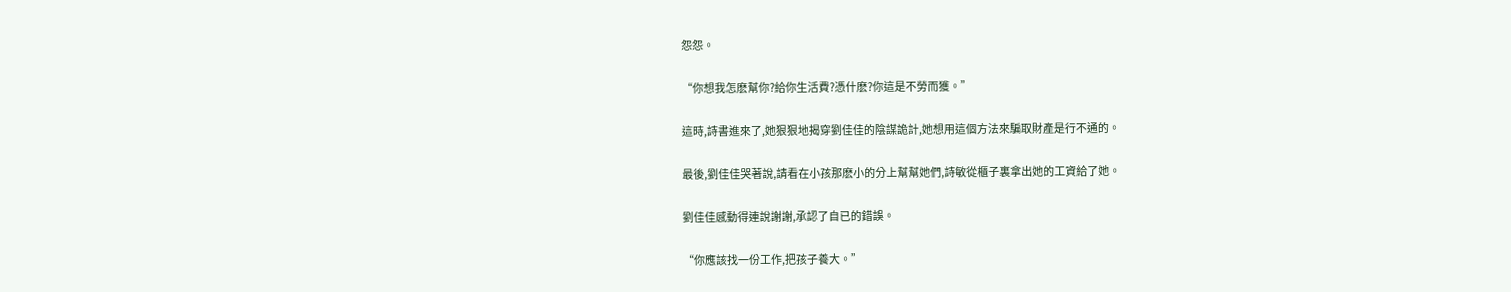怨怨。

“你想我怎麽幫你?給你生活費?憑什麽?你這是不勞而獲。”

這時,詩書進來了,她狠狠地揭穿劉佳佳的陰謀詭計,她想用這個方法來騙取財產是行不通的。

最後,劉佳佳哭著說,請看在小孩那麽小的分上幫幫她們,詩敏從櫃子裏拿出她的工資給了她。

劉佳佳感動得連說謝謝,承認了自已的錯誤。

“你應該找一份工作,把孩子養大。”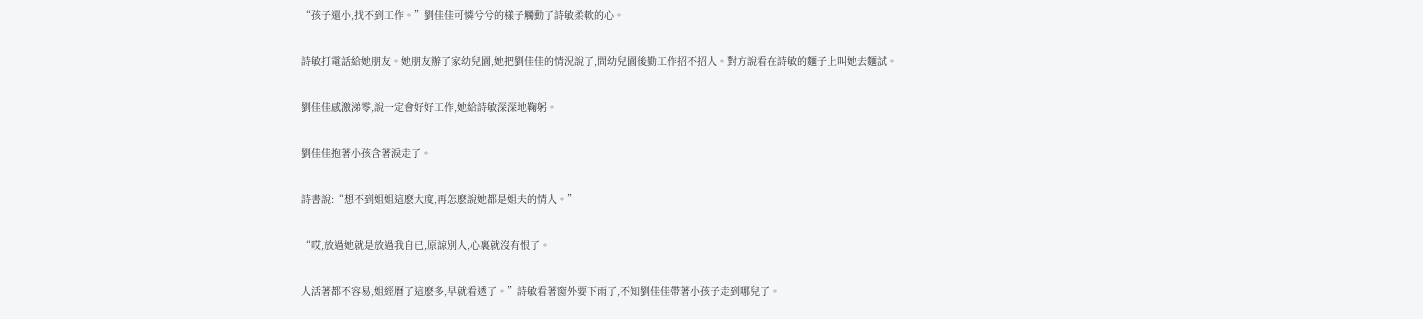“孩子還小,找不到工作。”劉佳佳可憐兮兮的樣子觸動了詩敏柔軟的心。

詩敏打電話給她朋友。她朋友辦了家幼兒園,她把劉佳佳的情況說了,問幼兒園後勤工作招不招人。對方說看在詩敏的麵子上叫她去麵試。

劉佳佳感激涕零,說一定會好好工作,她給詩敏深深地鞠躬。

劉佳佳抱著小孩含著淚走了。

詩書說:“想不到姐姐這麽大度,再怎麽說她都是姐夫的情人。”

“哎,放過她就是放過我自已,原諒別人,心裏就沒有恨了。

人活著都不容易,姐經曆了這麽多,早就看透了。”詩敏看著窗外要下雨了,不知劉佳佳帶著小孩子走到哪兒了。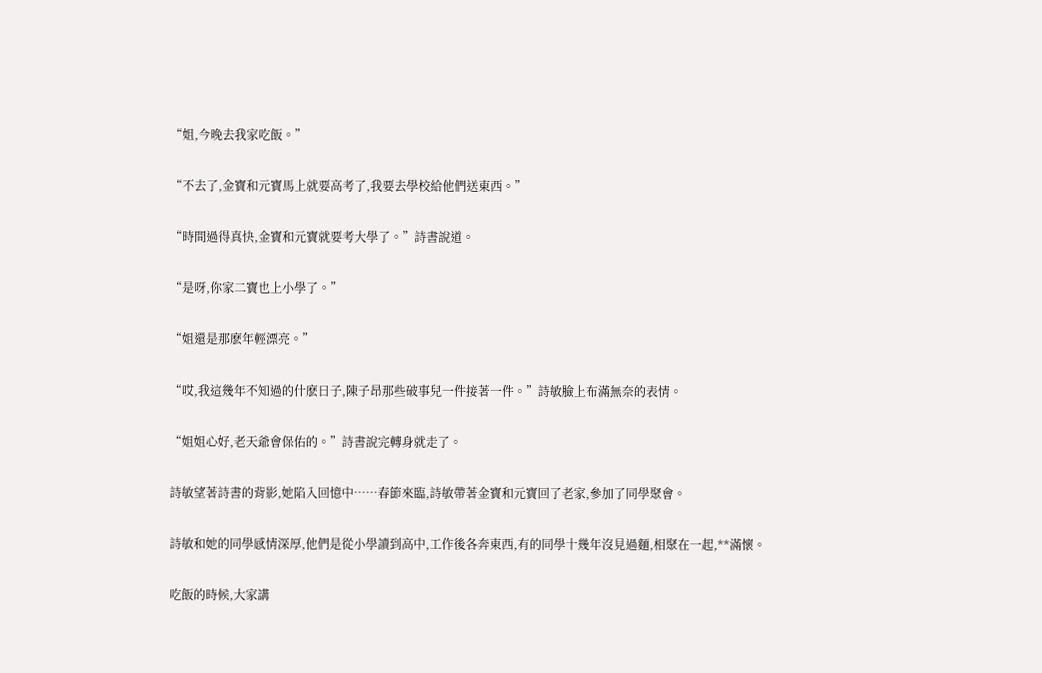“姐,今晚去我家吃飯。”

“不去了,金寶和元寶馬上就要高考了,我要去學校給他們送東西。”

“時間過得真快,金寶和元寶就要考大學了。”詩書說道。

“是呀,你家二寶也上小學了。”

“姐還是那麽年輕漂亮。”

“哎,我這幾年不知過的什麽日子,陳子昂那些破事兒一件接著一件。”詩敏臉上布滿無奈的表情。

“姐姐心好,老天爺會保佑的。”詩書說完轉身就走了。

詩敏望著詩書的背影,她陷入回憶中……春節來臨,詩敏帶著金寶和元寶回了老家,參加了同學聚會。

詩敏和她的同學感情深厚,他們是從小學讀到高中,工作後各奔東西,有的同學十幾年沒見過麵,相聚在一起,**滿懷。

吃飯的時候,大家講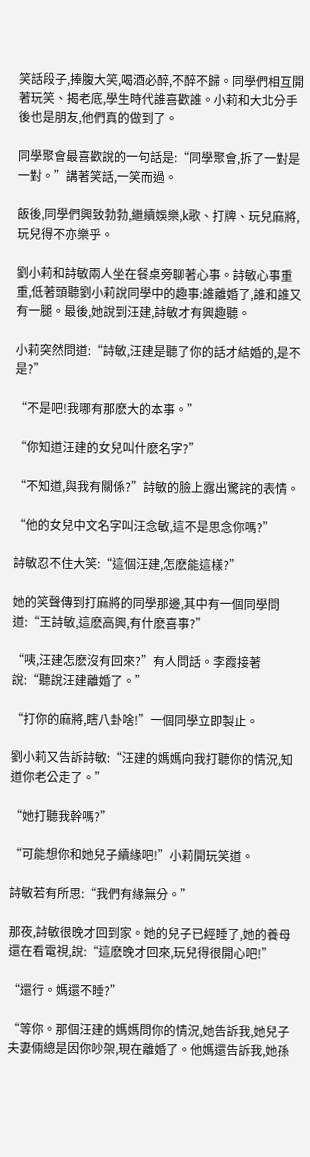笑話段子,捧腹大笑,喝酒必醉,不醉不歸。同學們相互開著玩笑、揭老底,學生時代誰喜歡誰。小莉和大北分手後也是朋友,他們真的做到了。

同學聚會最喜歡說的一句話是:“同學聚會,拆了一對是一對。”講著笑話,一笑而過。

飯後,同學們興致勃勃,繼續娛樂,k歌、打牌、玩兒麻將,玩兒得不亦樂乎。

劉小莉和詩敏兩人坐在餐桌旁聊著心事。詩敏心事重重,低著頭聽劉小莉說同學中的趣事:誰離婚了,誰和誰又有一腿。最後,她說到汪建,詩敏才有興趣聽。

小莉突然問道:“詩敏,汪建是聽了你的話才結婚的,是不是?”

“不是吧!我哪有那麽大的本事。”

“你知道汪建的女兒叫什麽名字?”

“不知道,與我有關係?”詩敏的臉上露出驚詫的表情。

“他的女兒中文名字叫汪念敏,這不是思念你嗎?”

詩敏忍不住大笑:“這個汪建,怎麽能這樣?”

她的笑聲傳到打麻將的同學那邊,其中有一個同學問道:“王詩敏,這麽高興,有什麽喜事?”

“咦,汪建怎麽沒有回來?”有人問話。李霞接著說:“聽說汪建離婚了。”

“打你的麻將,瞎八卦啥!”一個同學立即製止。

劉小莉又告訴詩敏:“汪建的媽媽向我打聽你的情況,知道你老公走了。”

“她打聽我幹嗎?”

“可能想你和她兒子續緣吧!”小莉開玩笑道。

詩敏若有所思:“我們有緣無分。”

那夜,詩敏很晚才回到家。她的兒子已經睡了,她的養母還在看電視,說:“這麽晚才回來,玩兒得很開心吧!”

“還行。媽還不睡?”

“等你。那個汪建的媽媽問你的情況,她告訴我,她兒子夫妻倆總是因你吵架,現在離婚了。他媽還告訴我,她孫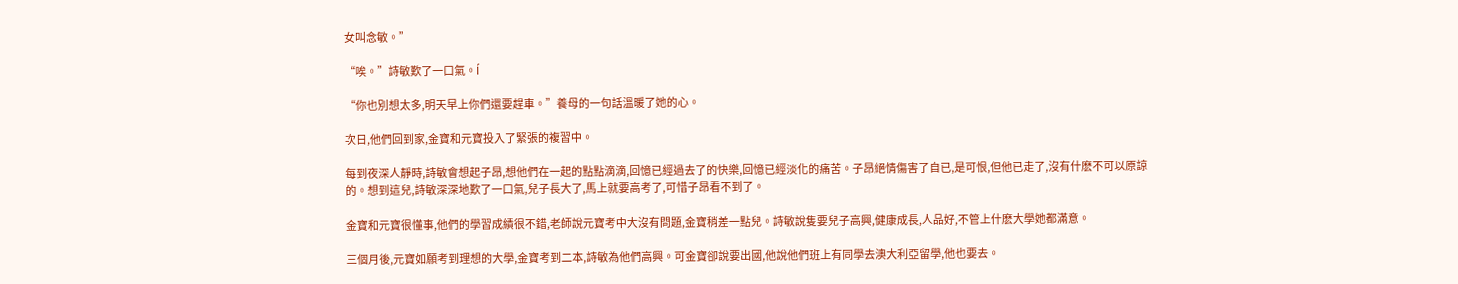女叫念敏。”

“唉。”詩敏歎了一口氣。ĺ

“你也別想太多,明天早上你們還要趕車。”養母的一句話溫暖了她的心。

次日,他們回到家,金寶和元寶投入了緊張的複習中。

每到夜深人靜時,詩敏會想起子昂,想他們在一起的點點滴滴,回憶已經過去了的快樂,回憶已經淡化的痛苦。子昂絕情傷害了自已,是可恨,但他已走了,沒有什麽不可以原諒的。想到這兒,詩敏深深地歎了一口氣,兒子長大了,馬上就要高考了,可惜子昂看不到了。

金寶和元寶很懂事,他們的學習成績很不錯,老師說元寶考中大沒有問題,金寶稍差一點兒。詩敏說隻要兒子高興,健康成長,人品好,不管上什麽大學她都滿意。

三個月後,元寶如願考到理想的大學,金寶考到二本,詩敏為他們高興。可金寶卻說要出國,他說他們班上有同學去澳大利亞留學,他也要去。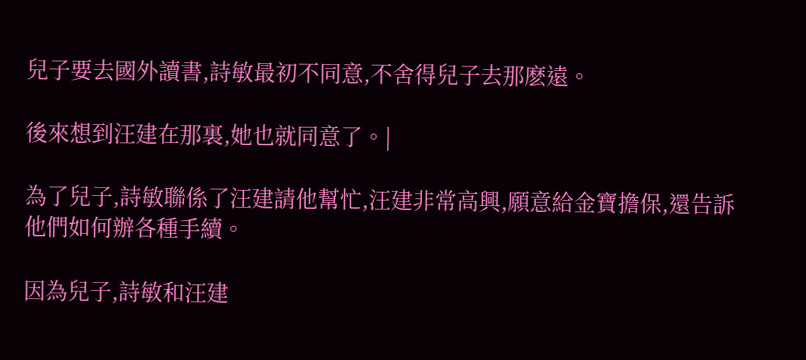兒子要去國外讀書,詩敏最初不同意,不舍得兒子去那麽遠。

後來想到汪建在那裏,她也就同意了。|

為了兒子,詩敏聯係了汪建請他幫忙,汪建非常高興,願意給金寶擔保,還告訴他們如何辦各種手續。

因為兒子,詩敏和汪建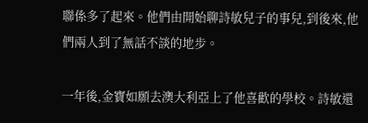聯係多了起來。他們由開始聊詩敏兒子的事兒,到後來,他們兩人到了無話不談的地步。

一年後,金寶如願去澳大利亞上了他喜歡的學校。詩敏還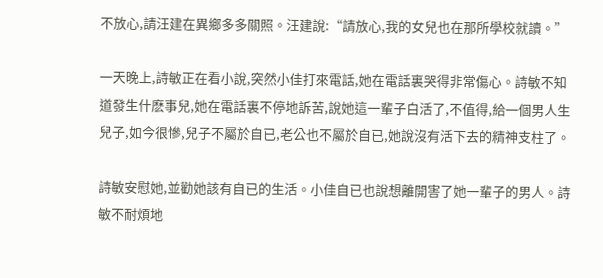不放心,請汪建在異鄉多多關照。汪建說:“請放心,我的女兒也在那所學校就讀。”

一天晚上,詩敏正在看小說,突然小佳打來電話,她在電話裏哭得非常傷心。詩敏不知道發生什麽事兒,她在電話裏不停地訴苦,說她這一輩子白活了,不值得,給一個男人生兒子,如今很慘,兒子不屬於自已,老公也不屬於自已,她說沒有活下去的精神支柱了。

詩敏安慰她,並勸她該有自已的生活。小佳自已也說想離開害了她一輩子的男人。詩敏不耐煩地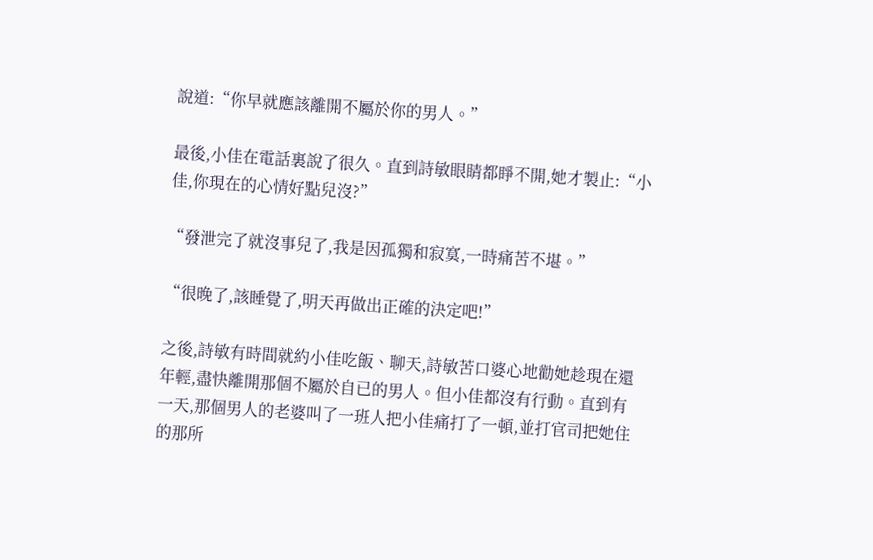說道:“你早就應該離開不屬於你的男人。”

最後,小佳在電話裏說了很久。直到詩敏眼睛都睜不開,她才製止:“小佳,你現在的心情好點兒沒?”

“發泄完了就沒事兒了,我是因孤獨和寂寞,一時痛苦不堪。”

“很晚了,該睡覺了,明天再做出正確的決定吧!”

之後,詩敏有時間就約小佳吃飯、聊天,詩敏苦口婆心地勸她趁現在還年輕,盡快離開那個不屬於自已的男人。但小佳都沒有行動。直到有一天,那個男人的老婆叫了一班人把小佳痛打了一頓,並打官司把她住的那所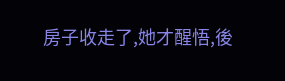房子收走了,她才醒悟,後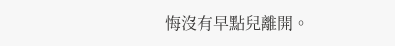悔沒有早點兒離開。